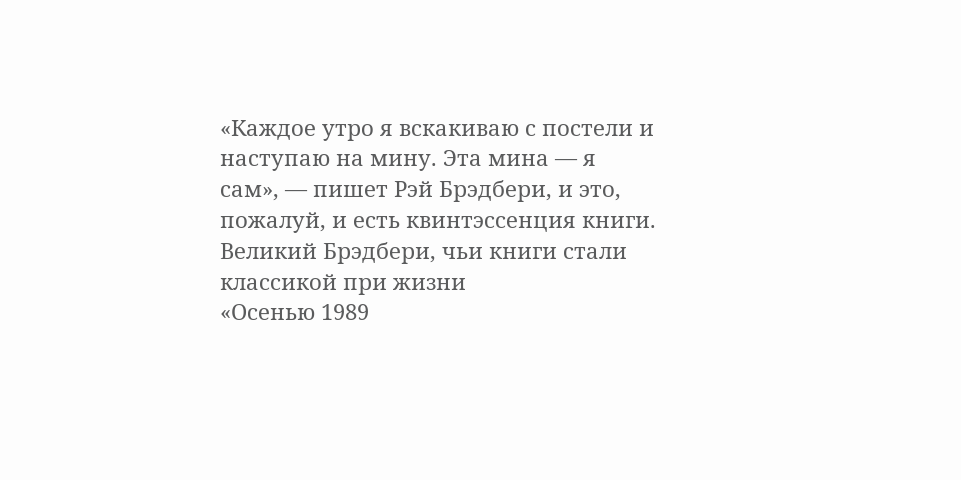«Каждое утро я вскакиваю с постели и наступаю на мину. Эта мина — я сам», — пишет Рэй Брэдбери, и это, пожалуй, и есть квинтэссенция книги. Великий Брэдбери, чьи книги стали классикой при жизни
«Осенью 1989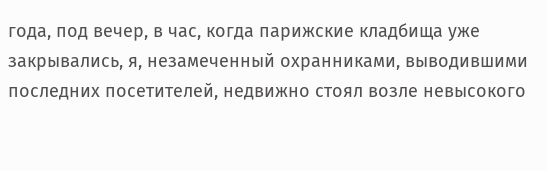года, под вечер, в час, когда парижские кладбища уже закрывались, я, незамеченный охранниками, выводившими последних посетителей, недвижно стоял возле невысокого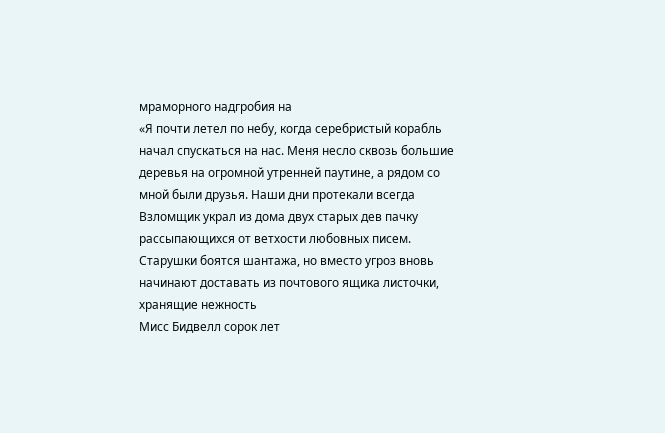мраморного надгробия на
«Я почти летел по небу, когда серебристый корабль начал спускаться на нас. Меня несло сквозь большие деревья на огромной утренней паутине, а рядом со мной были друзья. Наши дни протекали всегда
Взломщик украл из дома двух старых дев пачку рассыпающихся от ветхости любовных писем. Старушки боятся шантажа, но вместо угроз вновь начинают доставать из почтового ящика листочки, хранящие нежность
Мисс Бидвелл сорок лет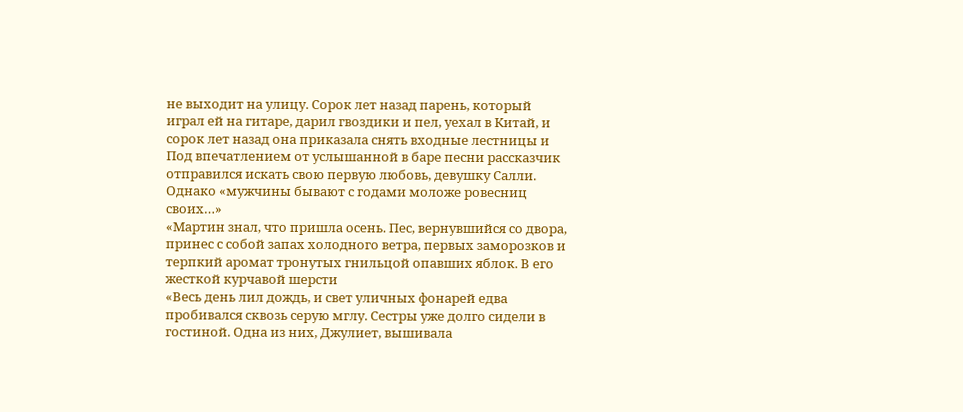не выходит на улицу. Сорок лет назад парень, который играл ей на гитаре, дарил гвоздики и пел, уехал в Китай, и сорок лет назад она приказала снять входные лестницы и
Под впечатлением от услышанной в баре песни рассказчик отправился искать свою первую любовь, девушку Салли. Однако «мужчины бывают с годами моложе ровесниц своих…»
«Мартин знал, что пришла осень. Пес, вернувшийся со двора, принес с собой запах холодного ветра, первых заморозков и терпкий аромат тронутых гнильцой опавших яблок. В его жесткой курчавой шерсти
«Весь день лил дождь, и свет уличных фонарей едва пробивался сквозь серую мглу. Сестры уже долго сидели в гостиной. Одна из них, Джулиет, вышивала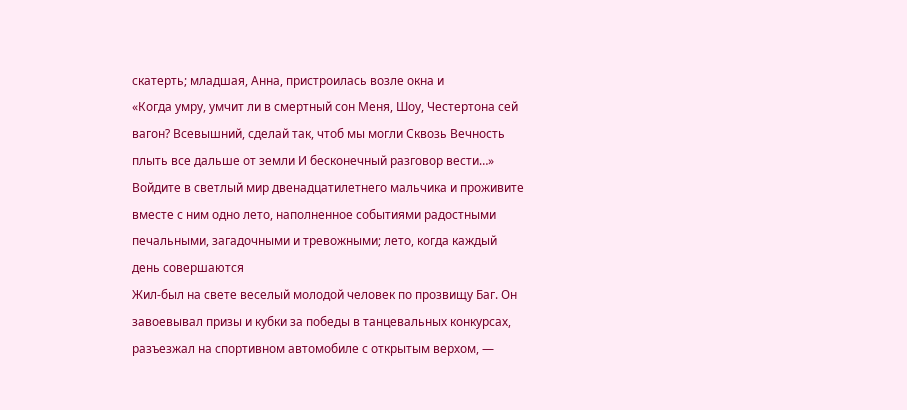скатерть; младшая, Анна, пристроилась возле окна и
«Когда умру, умчит ли в смертный сон Меня, Шоу, Честертона сей вагон? Всевышний, сделай так, чтоб мы могли Сквозь Вечность плыть все дальше от земли И бесконечный разговор вести…»
Войдите в светлый мир двенадцатилетнего мальчика и проживите вместе с ним одно лето, наполненное событиями радостными печальными, загадочными и тревожными; лето, когда каждый день совершаются
Жил-был на свете веселый молодой человек по прозвищу Баг. Он завоевывал призы и кубки за победы в танцевальных конкурсах, разъезжал на спортивном автомобиле с открытым верхом, —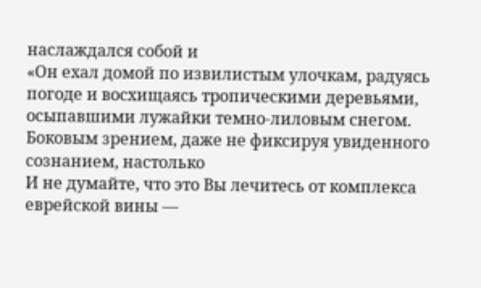наслаждался собой и
«Он ехал домой по извилистым улочкам, радуясь погоде и восхищаясь тропическими деревьями, осыпавшими лужайки темно-лиловым снегом. Боковым зрением, даже не фиксируя увиденного сознанием, настолько
И не думайте, что это Вы лечитесь от комплекса еврейской вины —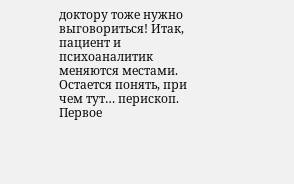доктору тоже нужно выговориться! Итак, пациент и психоаналитик меняются местами. Остается понять, при чем тут… перископ.
Первое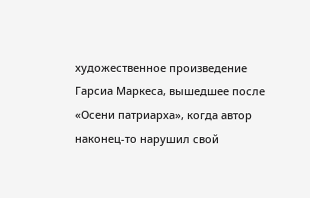художественное произведение Гарсиа Маркеса, вышедшее после «Осени патриарха», когда автор наконец-то нарушил свой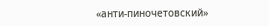«анти-пиночетовский»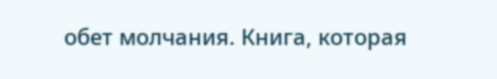обет молчания. Книга, которая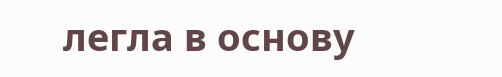легла в основу